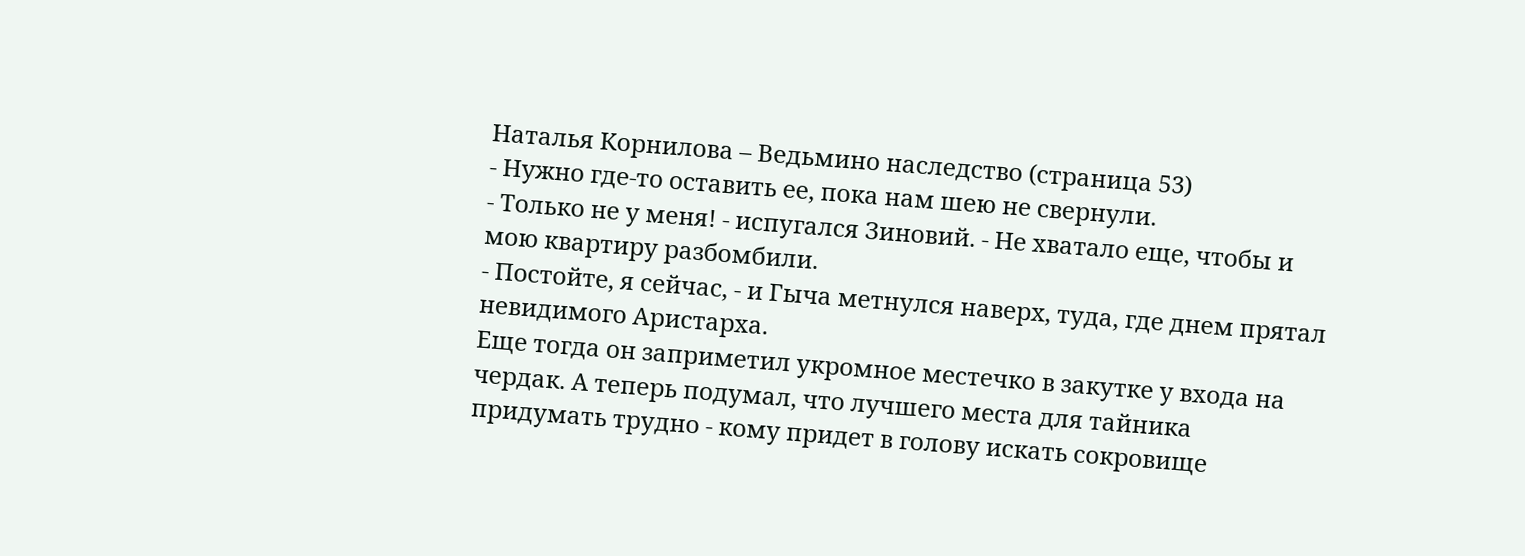Наталья Корнилова – Ведьмино наследство (страница 53)
- Нужно где-то оставить ее, пока нам шею не свернули.
- Только не у меня! - испугался Зиновий. - Не хватало еще, чтобы и мою квартиру разбомбили.
- Постойте, я сейчас, - и Гыча метнулся наверх, туда, где днем прятал невидимого Аристарха.
Еще тогда он заприметил укромное местечко в закутке у входа на чердак. А теперь подумал, что лучшего места для тайника придумать трудно - кому придет в голову искать сокровище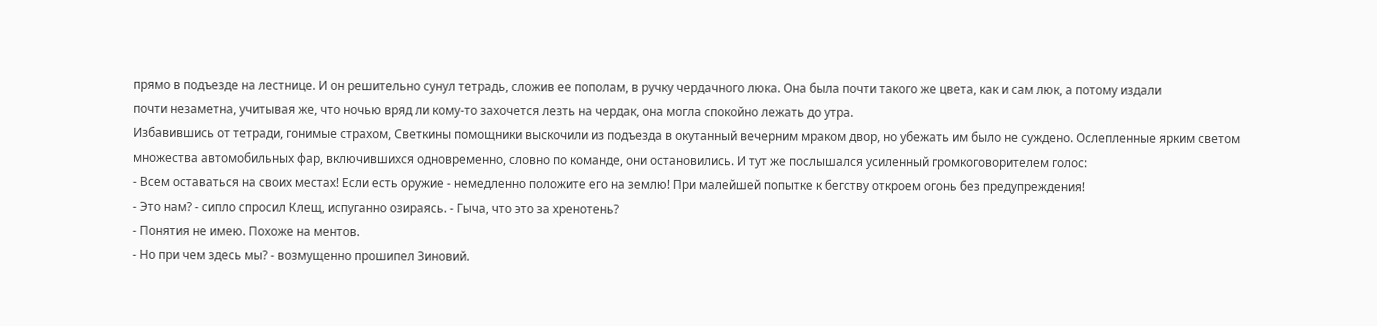прямо в подъезде на лестнице. И он решительно сунул тетрадь, сложив ее пополам, в ручку чердачного люка. Она была почти такого же цвета, как и сам люк, а потому издали
почти незаметна, учитывая же, что ночью вряд ли кому-то захочется лезть на чердак, она могла спокойно лежать до утра.
Избавившись от тетради, гонимые страхом, Светкины помощники выскочили из подъезда в окутанный вечерним мраком двор, но убежать им было не суждено. Ослепленные ярким светом множества автомобильных фар, включившихся одновременно, словно по команде, они остановились. И тут же послышался усиленный громкоговорителем голос:
- Всем оставаться на своих местах! Если есть оружие - немедленно положите его на землю! При малейшей попытке к бегству откроем огонь без предупреждения!
- Это нам? - сипло спросил Клещ, испуганно озираясь. - Гыча, что это за хренотень?
- Понятия не имею. Похоже на ментов.
- Но при чем здесь мы? - возмущенно прошипел Зиновий.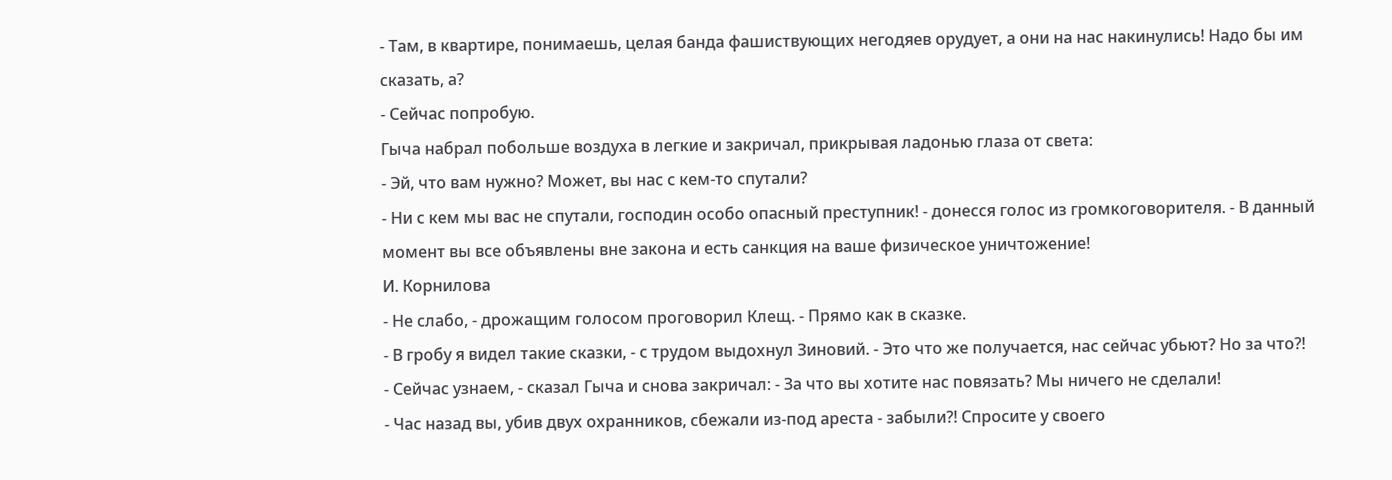- Там, в квартире, понимаешь, целая банда фашиствующих негодяев орудует, а они на нас накинулись! Надо бы им сказать, а?
- Сейчас попробую.
Гыча набрал побольше воздуха в легкие и закричал, прикрывая ладонью глаза от света:
- Эй, что вам нужно? Может, вы нас с кем-то спутали?
- Ни с кем мы вас не спутали, господин особо опасный преступник! - донесся голос из громкоговорителя. - В данный момент вы все объявлены вне закона и есть санкция на ваше физическое уничтожение!
И. Корнилова
- Не слабо, - дрожащим голосом проговорил Клещ. - Прямо как в сказке.
- В гробу я видел такие сказки, - с трудом выдохнул Зиновий. - Это что же получается, нас сейчас убьют? Но за что?!
- Сейчас узнаем, - сказал Гыча и снова закричал: - За что вы хотите нас повязать? Мы ничего не сделали!
- Час назад вы, убив двух охранников, сбежали из-под ареста - забыли?! Спросите у своего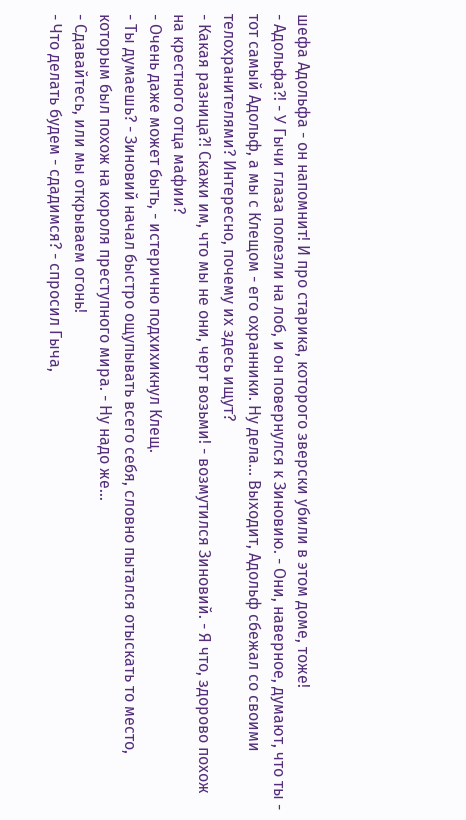шефа Адольфа - он напомнит! И про старика, которого зверски убили в этом доме, тоже!
- Адольфа?! - У Гычи глаза полезли на лоб, и он повернулся к Зиновию. - Они, наверное, думают, что ты - тот самый Адольф, а мы с Клещом - его охранники. Ну дела... Выходит, Адольф сбежал со своими телохранителями? Интересно, почему их здесь ищут?
- Какая разница?! Скажи им, что мы не они, черт возьми! - возмутился Зиновий. - Я что, здорово похож на крестного отца мафии?
- Очень даже может быть, - истерично подхихикнул Клещ.
- Ты думаешь? - Зиновий начал быстро ощупывать всего себя, словно пытался отыскать то место, которым был похож на короля преступного мира. - Ну надо же...
- Сдавайтесь, или мы открываем огонь!
- Что делать будем - сдадимся? - спросил Гыча,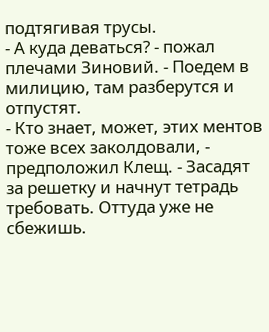подтягивая трусы.
- А куда деваться? - пожал плечами Зиновий. - Поедем в милицию, там разберутся и отпустят.
- Кто знает, может, этих ментов тоже всех заколдовали, - предположил Клещ. - Засадят за решетку и начнут тетрадь требовать. Оттуда уже не сбежишь.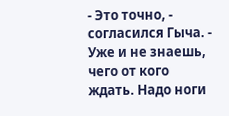- Это точно, - согласился Гыча. - Уже и не знаешь, чего от кого ждать. Надо ноги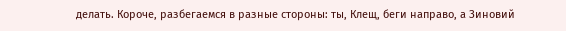делать. Короче, разбегаемся в разные стороны: ты, Клещ, беги направо, а Зиновий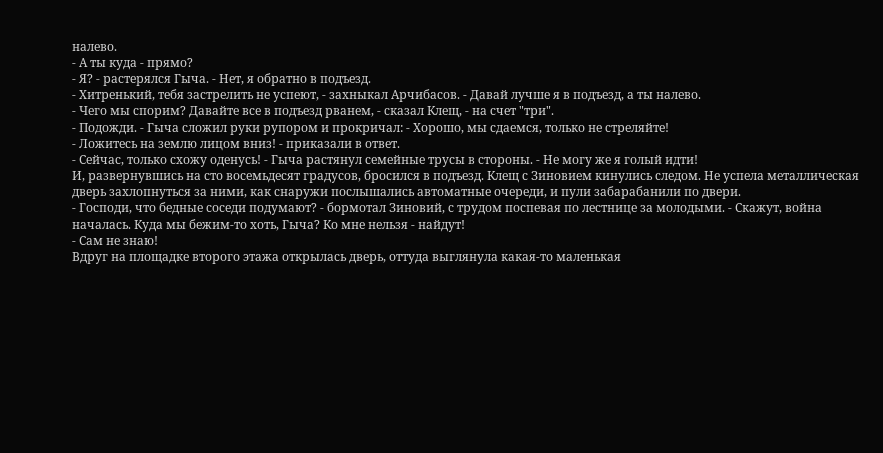налево.
- А ты куда - прямо?
- Я? - растерялся Гыча. - Нет, я обратно в подъезд.
- Хитренький, тебя застрелить не успеют, - захныкал Арчибасов. - Давай лучше я в подъезд, а ты налево.
- Чего мы спорим? Давайте все в подъезд рванем, - сказал Клещ, - на счет "три".
- Подожди. - Гыча сложил руки рупором и прокричал: - Хорошо, мы сдаемся, только не стреляйте!
- Ложитесь на землю лицом вниз! - приказали в ответ.
- Сейчас, только схожу оденусь! - Гыча растянул семейные трусы в стороны. - Не могу же я голый идти!
И, развернувшись на сто восемьдесят градусов, бросился в подъезд. Клещ с Зиновием кинулись следом. Не успела металлическая дверь захлопнуться за ними, как снаружи послышались автоматные очереди, и пули забарабанили по двери.
- Господи, что бедные соседи подумают? - бормотал Зиновий, с трудом поспевая по лестнице за молодыми. - Скажут, война началась. Куда мы бежим-то хоть, Гыча? Ко мне нельзя - найдут!
- Сам не знаю!
Вдруг на площадке второго этажа открылась дверь, оттуда выглянула какая-то маленькая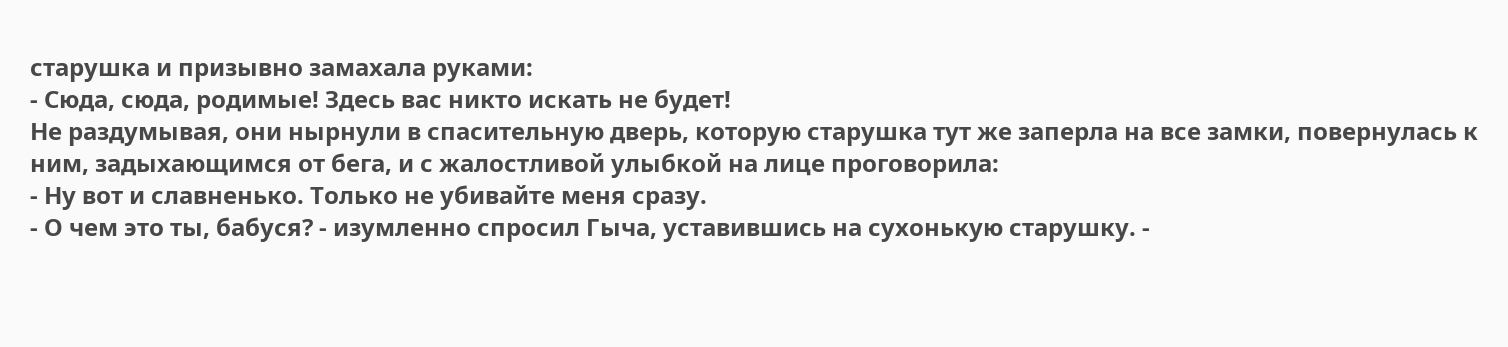старушка и призывно замахала руками:
- Сюда, сюда, родимые! Здесь вас никто искать не будет!
Не раздумывая, они нырнули в спасительную дверь, которую старушка тут же заперла на все замки, повернулась к ним, задыхающимся от бега, и с жалостливой улыбкой на лице проговорила:
- Ну вот и славненько. Только не убивайте меня сразу.
- О чем это ты, бабуся? - изумленно спросил Гыча, уставившись на сухонькую старушку. -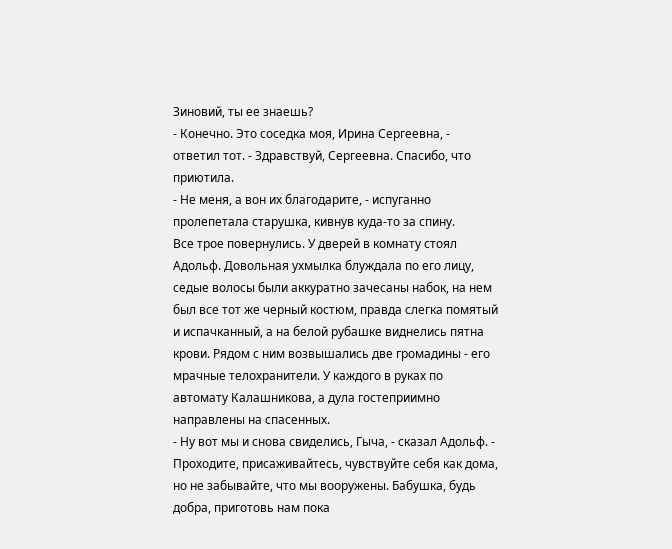Зиновий, ты ее знаешь?
- Конечно. Это соседка моя, Ирина Сергеевна, - ответил тот. - Здравствуй, Сергеевна. Спасибо, что приютила.
- Не меня, а вон их благодарите, - испуганно пролепетала старушка, кивнув куда-то за спину.
Все трое повернулись. У дверей в комнату стоял Адольф. Довольная ухмылка блуждала по его лицу, седые волосы были аккуратно зачесаны набок, на нем был все тот же черный костюм, правда слегка помятый и испачканный, а на белой рубашке виднелись пятна крови. Рядом с ним возвышались две громадины - его мрачные телохранители. У каждого в руках по автомату Калашникова, а дула гостеприимно направлены на спасенных.
- Ну вот мы и снова свиделись, Гыча, - сказал Адольф. - Проходите, присаживайтесь, чувствуйте себя как дома, но не забывайте, что мы вооружены. Бабушка, будь добра, приготовь нам пока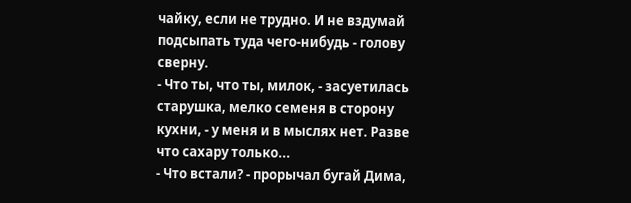чайку, если не трудно. И не вздумай подсыпать туда чего-нибудь - голову сверну.
- Что ты, что ты, милок, - засуетилась старушка, мелко семеня в сторону кухни, - у меня и в мыслях нет. Разве что сахару только...
- Что встали? - прорычал бугай Дима,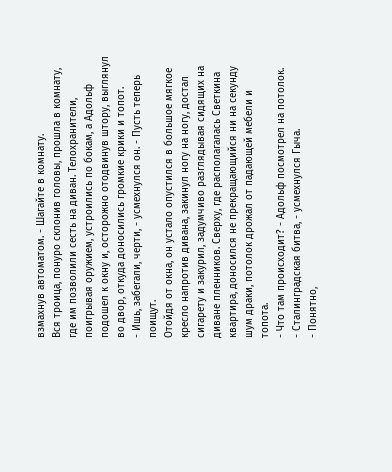взмахнув автоматом. - Шагайте в комнату.
Вся троица, понуро склонив головы, прошла в комнату, где им позволили сесть на диван. Телохранители, поигрывая оружием, устроились по бокам, а Адольф подошел к окну и, осторожно отодвинув штору, выглянул во двор, откуда доносились громкие крики и топот.
- Ишь, забегали, черти, - усмехнулся он. - Пусть теперь поищут.
Отойдя от окна, он устало опустился в большое мягкое кресло напротив дивана, закинул ногу на ногу, достал сигарету и закурил, задумчиво разглядывая сидящих на диване пленников. Сверху, где располагалась Светкина квартира, доносился не прекращающийся ни на секунду шум драки, потолок дрожал от падающей мебели и топота.
- Что там происходит? - Адольф посмотрел на потолок.
- Сталинградская битва, - усмехнулся Гыча.
- Понятно,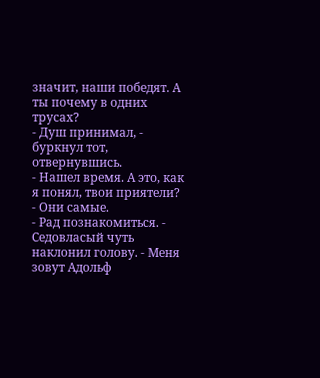значит, наши победят. А ты почему в одних трусах?
- Душ принимал, - буркнул тот, отвернувшись.
- Нашел время. А это, как я понял, твои приятели?
- Они самые.
- Рад познакомиться. - Седовласый чуть наклонил голову. - Меня зовут Адольф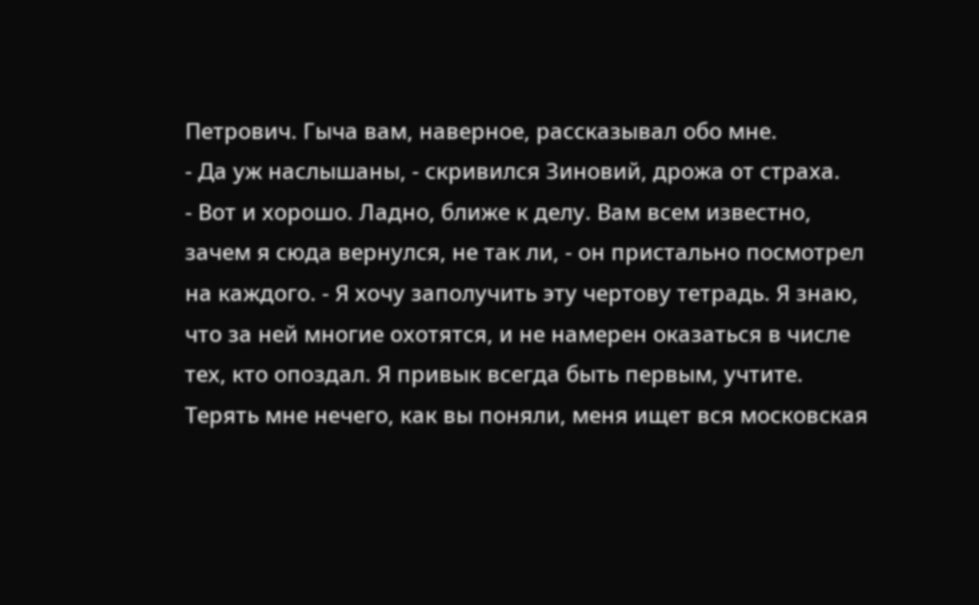Петрович. Гыча вам, наверное, рассказывал обо мне.
- Да уж наслышаны, - скривился Зиновий, дрожа от страха.
- Вот и хорошо. Ладно, ближе к делу. Вам всем известно, зачем я сюда вернулся, не так ли, - он пристально посмотрел на каждого. - Я хочу заполучить эту чертову тетрадь. Я знаю, что за ней многие охотятся, и не намерен оказаться в числе тех, кто опоздал. Я привык всегда быть первым, учтите. Терять мне нечего, как вы поняли, меня ищет вся московская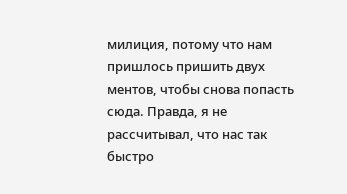милиция, потому что нам пришлось пришить двух ментов, чтобы снова попасть сюда. Правда, я не рассчитывал, что нас так быстро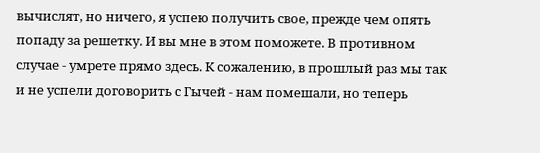вычислят, но ничего, я успею получить свое, прежде чем опять попаду за решетку. И вы мне в этом поможете. В противном случае - умрете прямо здесь. К сожалению, в прошлый раз мы так и не успели договорить с Гычей - нам помешали, но теперь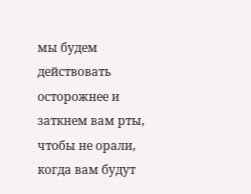мы будем действовать осторожнее и заткнем вам рты, чтобы не орали, когда вам будут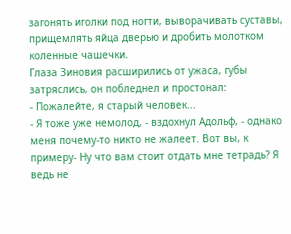загонять иголки под ногти, выворачивать суставы, прищемлять яйца дверью и дробить молотком коленные чашечки.
Глаза Зиновия расширились от ужаса, губы затряслись, он побледнел и простонал:
- Пожалейте, я старый человек...
- Я тоже уже немолод, - вздохнул Адольф, - однако меня почему-то никто не жалеет. Вот вы, к примеру- Ну что вам стоит отдать мне тетрадь? Я ведь не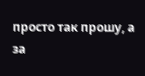просто так прошу, а за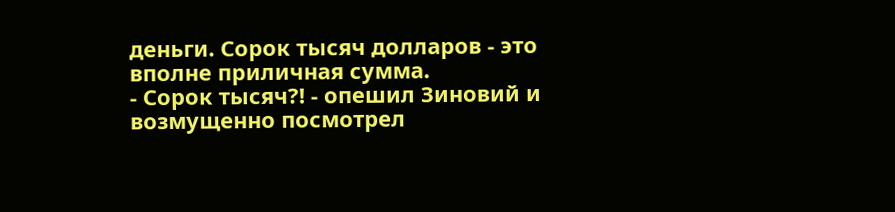деньги. Сорок тысяч долларов - это вполне приличная сумма.
- Сорок тысяч?! - опешил Зиновий и возмущенно посмотрел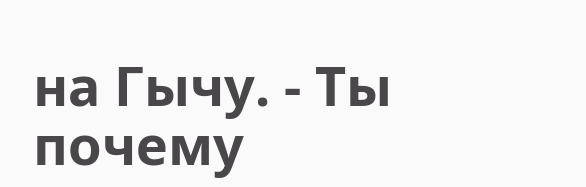на Гычу. - Ты почему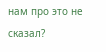нам про это не сказал?